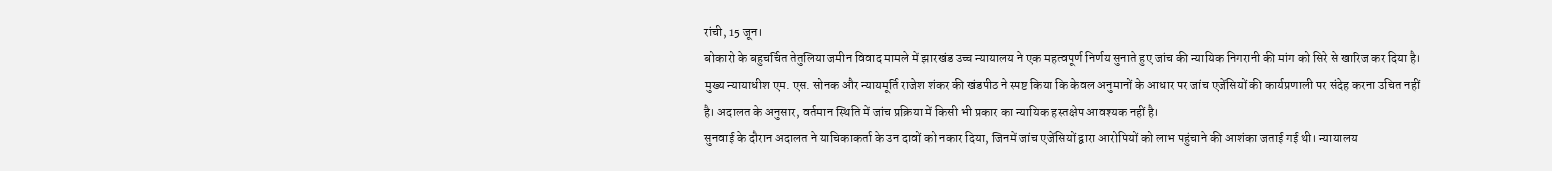रांची, 15 जून।
बोकारो के बहुचर्चित तेतुलिया जमीन विवाद मामले में झारखंड उच्च न्यायालय ने एक महत्वपूर्ण निर्णय सुनाते हुए जांच की न्यायिक निगरानी की मांग को सिरे से खारिज कर दिया है। मुख्य न्यायाधीश एम. एस. सोनक और न्यायमूर्ति राजेश शंकर की खंडपीठ ने स्पष्ट किया कि केवल अनुमानों के आधार पर जांच एजेंसियों की कार्यप्रणाली पर संदेह करना उचित नहीं है। अदालत के अनुसार, वर्तमान स्थिति में जांच प्रक्रिया में किसी भी प्रकार का न्यायिक हस्तक्षेप आवश्यक नहीं है।
सुनवाई के दौरान अदालत ने याचिकाकर्ता के उन दावों को नकार दिया, जिनमें जांच एजेंसियों द्वारा आरोपियों को लाभ पहुंचाने की आशंका जताई गई थी। न्यायालय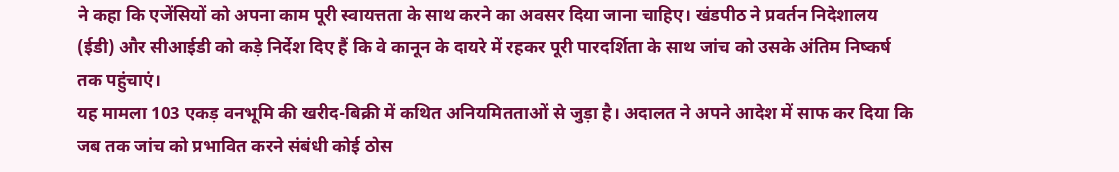ने कहा कि एजेंसियों को अपना काम पूरी स्वायत्तता के साथ करने का अवसर दिया जाना चाहिए। खंडपीठ ने प्रवर्तन निदेशालय (ईडी) और सीआईडी को कड़े निर्देश दिए हैं कि वे कानून के दायरे में रहकर पूरी पारदर्शिता के साथ जांच को उसके अंतिम निष्कर्ष तक पहुंचाएं।
यह मामला 103 एकड़ वनभूमि की खरीद-बिक्री में कथित अनियमितताओं से जुड़ा है। अदालत ने अपने आदेश में साफ कर दिया कि जब तक जांच को प्रभावित करने संबंधी कोई ठोस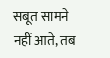सबूत सामने नहीं आते, तब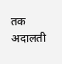तक अदालती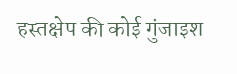हस्तक्षेप की कोई गुंजाइश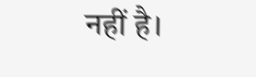नहीं है।